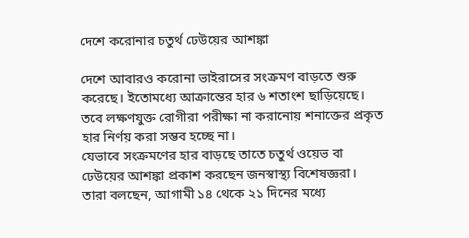দেশে করোনার চতুর্থ ঢেউয়ের আশঙ্কা

দেশে আবারও করোনা ভাইরাসের সংক্রমণ বাড়তে শুরু করেছে। ইতোমধ্যে আক্রান্তের হার ৬ শতাংশ ছাড়িয়েছে। তবে লক্ষণযুক্ত রোগীরা পরীক্ষা না করানোয় শনাক্তের প্রকৃত হার নির্ণয় করা সম্ভব হচ্ছে না।
যেভাবে সংক্রমণের হার বাড়ছে তাতে চতুর্থ ওয়েভ বা ঢেউয়ের আশঙ্কা প্রকাশ করছেন জনস্বাস্থ্য বিশেষজ্ঞরা। তারা বলছেন, আগামী ১৪ থেকে ২১ দিনের মধ্যে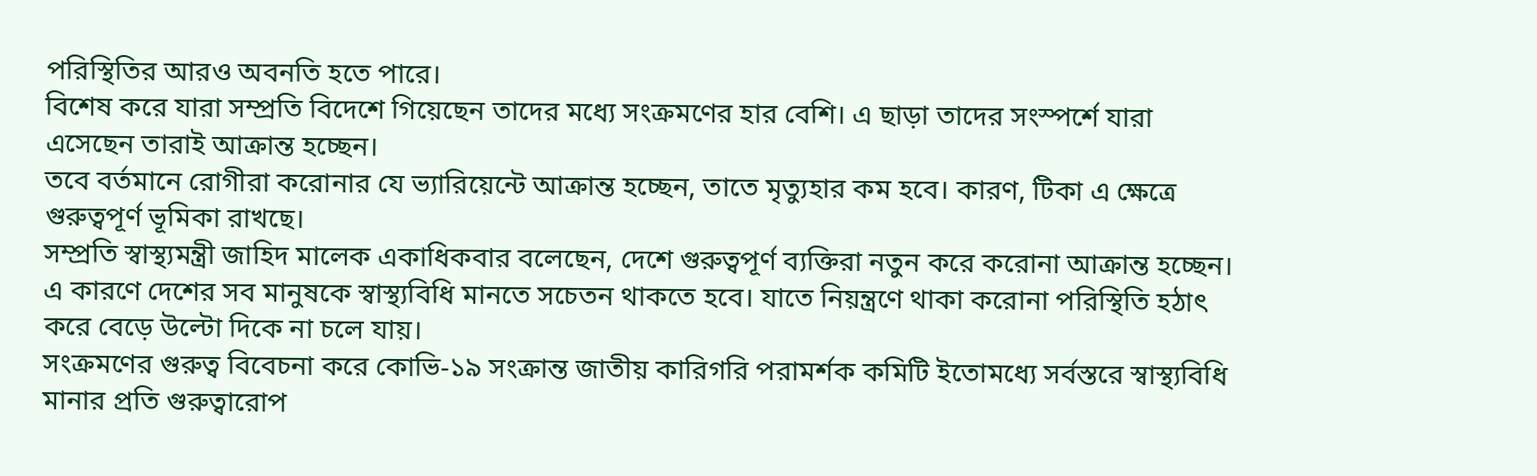পরিস্থিতির আরও অবনতি হতে পারে।
বিশেষ করে যারা সম্প্রতি বিদেশে গিয়েছেন তাদের মধ্যে সংক্রমণের হার বেশি। এ ছাড়া তাদের সংস্পর্শে যারা এসেছেন তারাই আক্রান্ত হচ্ছেন।
তবে বর্তমানে রোগীরা করোনার যে ভ্যারিয়েন্টে আক্রান্ত হচ্ছেন, তাতে মৃত্যুহার কম হবে। কারণ, টিকা এ ক্ষেত্রে গুরুত্বপূর্ণ ভূমিকা রাখছে।
সম্প্রতি স্বাস্থ্যমন্ত্রী জাহিদ মালেক একাধিকবার বলেছেন, দেশে গুরুত্বপূর্ণ ব্যক্তিরা নতুন করে করোনা আক্রান্ত হচ্ছেন। এ কারণে দেশের সব মানুষকে স্বাস্থ্যবিধি মানতে সচেতন থাকতে হবে। যাতে নিয়ন্ত্রণে থাকা করোনা পরিস্থিতি হঠাৎ করে বেড়ে উল্টো দিকে না চলে যায়।
সংক্রমণের গুরুত্ব বিবেচনা করে কোভি-১৯ সংক্রান্ত জাতীয় কারিগরি পরামর্শক কমিটি ইতোমধ্যে সর্বস্তরে স্বাস্থ্যবিধি মানার প্রতি গুরুত্বারোপ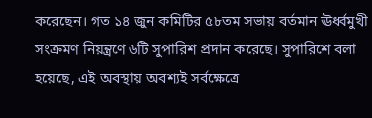করেছেন। গত ১৪ জুন কমিটির ৫৮তম সভায় বর্তমান ঊর্ধ্বমুখী সংক্রমণ নিয়ন্ত্রণে ৬টি সুপারিশ প্রদান করেছে। সুপারিশে বলা হয়েছে, এই অবস্থায় অবশ্যই সর্বক্ষেত্রে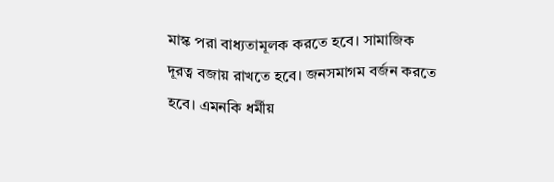মাস্ক পরা বাধ্যতামূলক করতে হবে। সামাজিক দূরত্ব বজায় রাখতে হবে। জনসমাগম বর্জন করতে হবে। এমনকি ধর্মীয়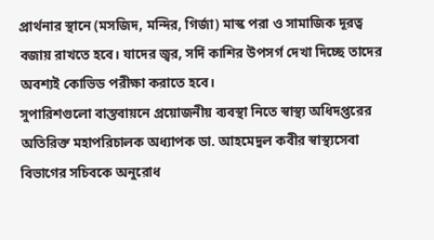প্রার্থনার স্থানে (মসজিদ, মন্দির, গির্জা) মাস্ক পরা ও সামাজিক দূরত্ব বজায় রাখতে হবে। যাদের জ্বর, সর্দি কাশির উপসর্গ দেখা দিচ্ছে তাদের অবশ্যই কোভিড পরীক্ষা করাতে হবে।
সুপারিশগুলো বাস্তবায়নে প্রয়োজনীয় ব্যবস্থা নিতে স্বাস্থ্য অধিদপ্তরের অতিরিক্ত মহাপরিচালক অধ্যাপক ডা. আহমেদুল কবীর স্বাস্থ্যসেবা বিভাগের সচিবকে অনুরোধ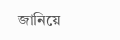জানিয়ে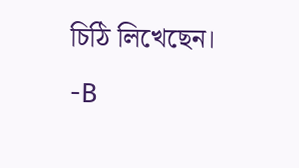চিঠি লিখেছেন।
-B